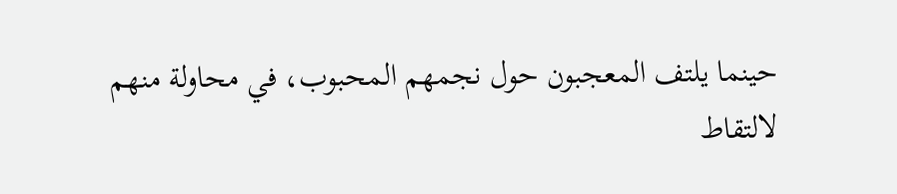حينما يلتف المعجبون حول نجمهم المحبوب، في محاولة منهم لالتقاط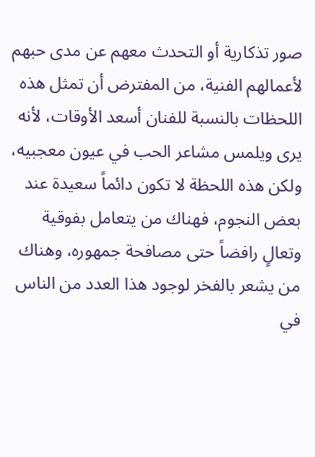صور تذكارية أو التحدث معهم عن مدى حبهم لأعمالهم الفنية، من المفترض أن تمثل هذه اللحظات بالنسبة للفنان أسعد الأوقات، لأنه يرى ويلمس مشاعر الحب في عيون معجبيه، ولكن هذه اللحظة لا تكون دائماً سعيدة عند بعض النجوم، فهناك من يتعامل بفوقية وتعالٍ رافضاً حتى مصافحة جمهوره، وهناك من يشعر بالفخر لوجود هذا العدد من الناس في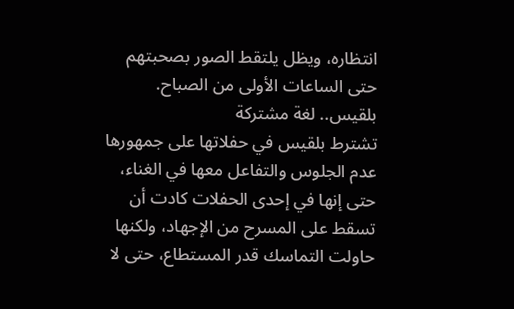انتظاره، ويظل يلتقط الصور بصحبتهم حتى الساعات الأولى من الصباح.
بلقيس.. لغة مشتركة
تشترط بلقيس في حفلاتها على جمهورها عدم الجلوس والتفاعل معها في الغناء، حتى إنها في إحدى الحفلات كادت أن تسقط على المسرح من الإجهاد، ولكنها حاولت التماسك قدر المستطاع، حتى لا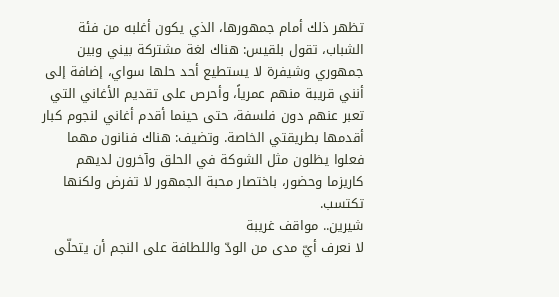تظهر ذلك أمام جمهورها، الذي يكون أغلبه من فئة الشباب، تقول بلقيس: هناك لغة مشتركة بيني وبين جمهوري وشيفرة لا يستطيع أحد حلها سواي، إضافة إلى أنني قريبة منهم عمرياً، وأحرص على تقديم الأغاني التي تعبر عنهم دون فلسفة، حتى حينما أقدم أغاني لنجوم كبار أقدمها بطريقتي الخاصة. وتضيف: هناك فنانون مهما فعلوا يظلون مثل الشوكة في الحلق وآخرون لديهم كاريزما وحضور، باختصار محبة الجمهور لا تفرض ولكنها تكتسب.
شيرين.. مواقف غريبة
لا نعرف أيّ مدى من الودّ واللطافة على النجم أن يتحلّى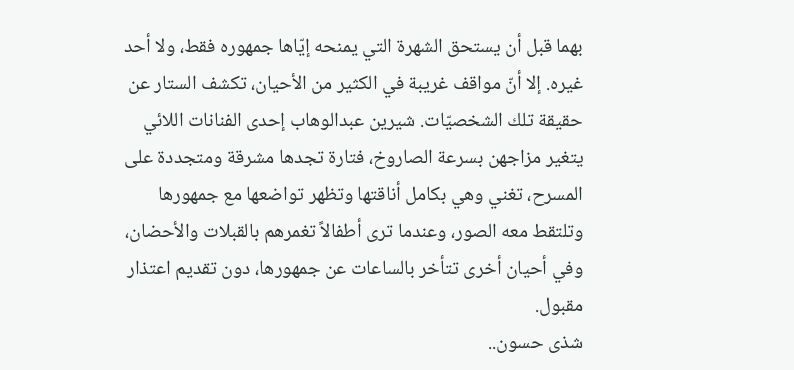بهما قبل أن يستحق الشهرة التي يمنحه إيّاها جمهوره فقط، ولا أحد غيره. إلا أنّ مواقف غريبة في الكثير من الأحيان، تكشف الستار عن حقيقة تلك الشخصيّات. شيرين عبدالوهاب إحدى الفنانات اللائي يتغير مزاجهن بسرعة الصاروخ، فتارة تجدها مشرقة ومتجددة على المسرح، تغني وهي بكامل أناقتها وتظهر تواضعها مع جمهورها وتلتقط معه الصور، وعندما ترى أطفالاً تغمرهم بالقبلات والأحضان، وفي أحيان أخرى تتأخر بالساعات عن جمهورها، دون تقديم اعتذار مقبول.
شذى حسون..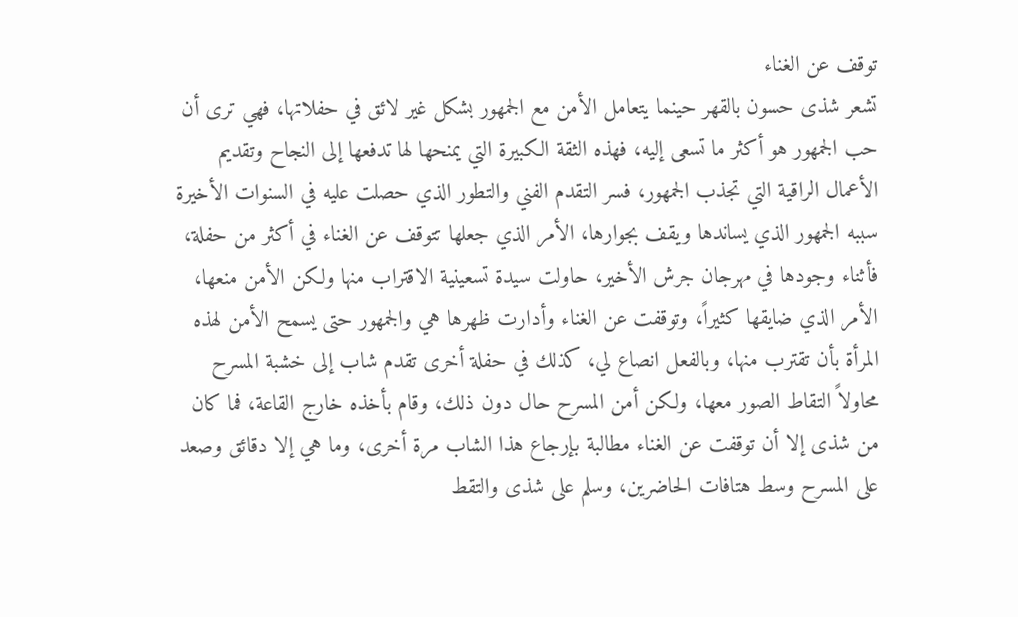توقف عن الغناء
تشعر شذى حسون بالقهر حينما يتعامل الأمن مع الجمهور بشكل غير لائق في حفلاتها، فهي ترى أن حب الجمهور هو أكثر ما تسعى إليه، فهذه الثقة الكبيرة التي يمنحها لها تدفعها إلى النجاح وتقديم الأعمال الراقية التي تجذب الجمهور، فسر التقدم الفني والتطور الذي حصلت عليه في السنوات الأخيرة سببه الجمهور الذي يساندها ويقف بجوارها، الأمر الذي جعلها تتوقف عن الغناء في أكثر من حفلة، فأثناء وجودها في مهرجان جرش الأخير، حاولت سيدة تسعينية الاقتراب منها ولكن الأمن منعها، الأمر الذي ضايقها كثيراً، وتوقفت عن الغناء وأدارت ظهرها هي والجمهور حتى يسمح الأمن لهذه المرأة بأن تقترب منها، وبالفعل انصاع لي، كذلك في حفلة أخرى تقدم شاب إلى خشبة المسرح محاولاً التقاط الصور معها، ولكن أمن المسرح حال دون ذلك، وقام بأخذه خارج القاعة، فما كان من شذى إلا أن توقفت عن الغناء مطالبة بإرجاع هذا الشاب مرة أخرى، وما هي إلا دقائق وصعد على المسرح وسط هتافات الحاضرين، وسلم على شذى والتقط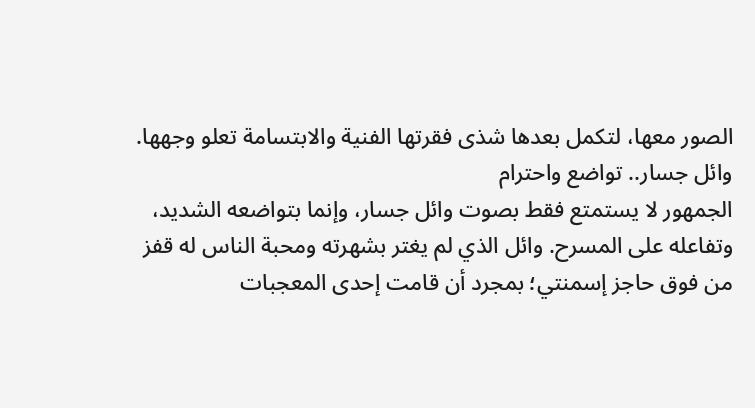الصور معها، لتكمل بعدها شذى فقرتها الفنية والابتسامة تعلو وجهها.
وائل جسار.. تواضع واحترام
الجمهور لا يستمتع فقط بصوت وائل جسار، وإنما بتواضعه الشديد، وتفاعله على المسرح. وائل الذي لم يغتر بشهرته ومحبة الناس له قفز من فوق حاجز إسمنتي؛ بمجرد أن قامت إحدى المعجبات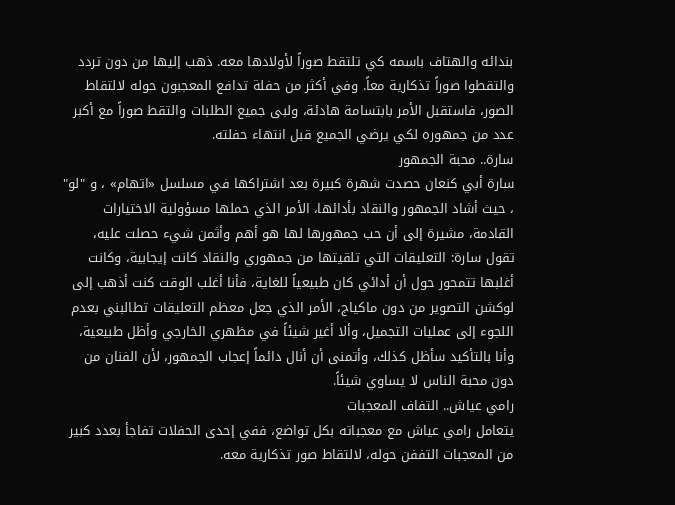بندائه والهتاف باسمه كي تلتقط صوراً لأولادها معه. ذهب إليها من دون تردد والتقطوا صوراً تذكارية معاً. وفي أكثر من حفلة تدافع المعجبون حوله لالتقاط الصور، فاستقبل الأمر بابتسامة هادئة، ولبى جميع الطلبات والتقط صوراً مع أكبر عدد من جمهوره لكي يرضي الجميع قبل انتهاء حفلته.
سارة.. محبة الجمهور
سارة أبي كنعان حصدت شهرة كبيرة بعد اشتراكها في مسلسل «اتهام» ، و "لو" ، حيث أشاد الجمهور والنقاد بأدائها، الأمر الذي حملها مسؤولية الاختيارات القادمة، مشيرة إلى أن حب جمهورها لها هو أهم وأثمن شيء حصلت عليه، تقول سارة: التعليقات التي تلقيتها من جمهوري والنقاد كانت إيجابية، وكانت أغلبها تتمحور حول أن أدائي كان طبيعياً للغاية، فأنا أغلب الوقت كنت أذهب إلى لوكشن التصوير من دون ماكياج، الأمر الذي جعل معظم التعليقات تطالبني بعدم اللجوء إلى عمليات التجميل، وألا أغير شيئاً في مظهري الخارجي وأظل طبيعية، وأنا بالتأكيد سأظل كذلك، وأتمنى أن أنال دائماً إعجاب الجمهور، لأن الفنان من دون محبة الناس لا يساوي شيئاً.
رامي عياش.. التفاف المعجبات
يتعامل رامي عياش مع معجباته بكل تواضع، ففي إحدى الحفلات تفاجأ بعدد كبير من المعجبات التففن حوله، لالتقاط صور تذكارية معه.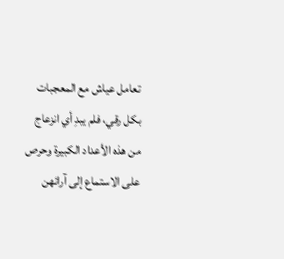تعامل عياش مع المعجبات بكل رقي، فلم يبدِ أي انزعاج من هذه الأعداد الكبيرة وحرص على الاستماع إلى آرائهن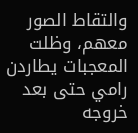والتقاط الصور معهم، وظلت المعجبات يطاردن رامي حتى بعد خروجه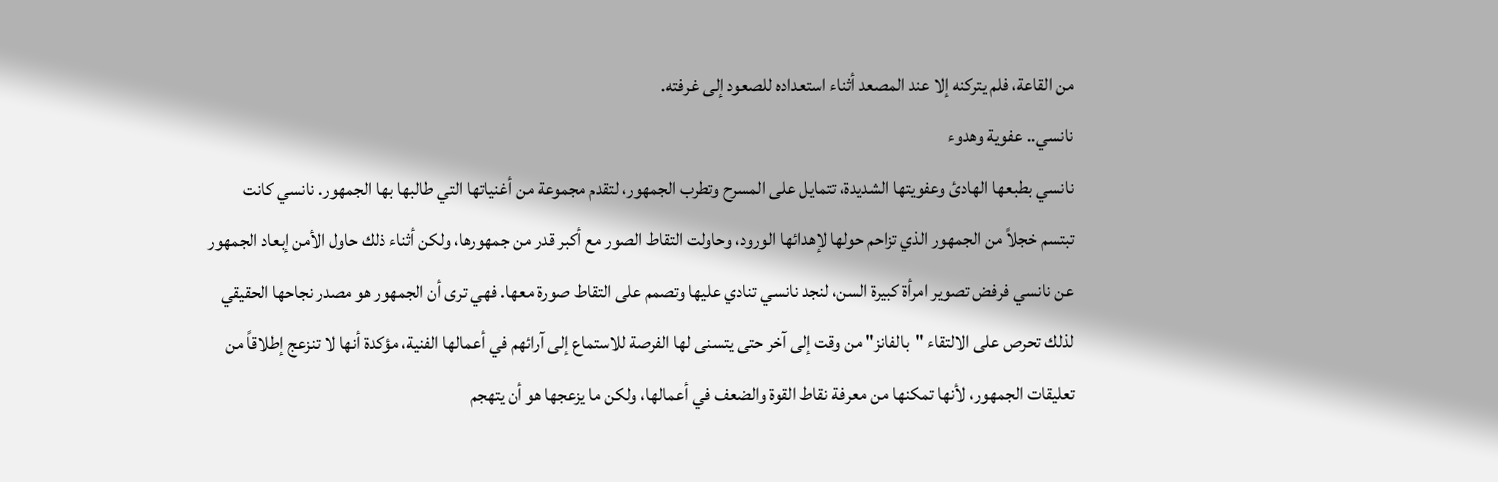من القاعة، فلم يتركنه إلا عند المصعد أثناء استعداده للصعود إلى غرفته.
نانسي.. عفوية وهدوء
نانسي بطبعها الهادئ وعفويتها الشديدة، تتمايل على المسرح وتطرب الجمهور، لتقدم مجموعة من أغنياتها التي طالبها بها الجمهور. نانسي كانت تبتسم خجلاً من الجمهور الذي تزاحم حولها لإهدائها الورود، وحاولت التقاط الصور مع أكبر قدر من جمهورها، ولكن أثناء ذلك حاول الأمن إبعاد الجمهور عن نانسي فرفض تصوير امرأة كبيرة السن، لنجد نانسي تنادي عليها وتصمم على التقاط صورة معها. فهي ترى أن الجمهور هو مصدر نجاحها الحقيقي لذلك تحرص على الالتقاء "بالفانز" من وقت إلى آخر حتى يتسنى لها الفرصة للاستماع إلى آرائهم في أعمالها الفنية، مؤكدة أنها لا تنزعج إطلاقاً من تعليقات الجمهور، لأنها تمكنها من معرفة نقاط القوة والضعف في أعمالها، ولكن ما يزعجها هو أن يتهجم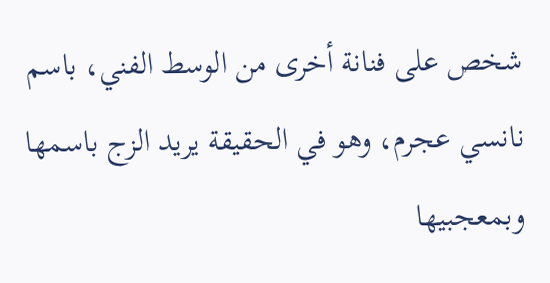شخص على فنانة أخرى من الوسط الفني، باسم نانسي عجرم، وهو في الحقيقة يريد الزج باسمها وبمعجبيها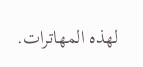لهذه المهاترات.